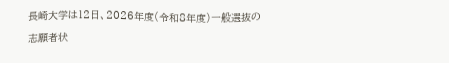長崎大学は12日、2026年度(令和8年度)一般選抜の志願者状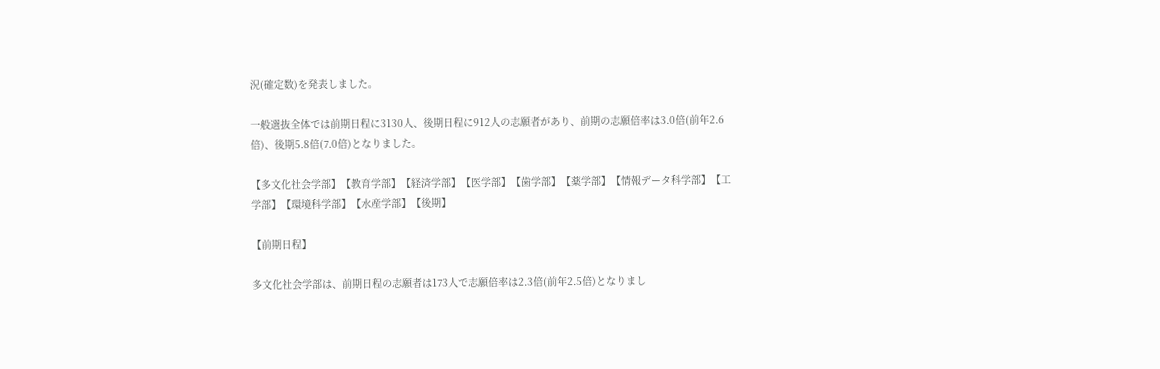況(確定数)を発表しました。

一般選抜全体では前期日程に3130人、後期日程に912人の志願者があり、前期の志願倍率は3.0倍(前年2.6倍)、後期5.8倍(7.0倍)となりました。

【多文化社会学部】【教育学部】【経済学部】【医学部】【歯学部】【薬学部】【情報データ科学部】【工学部】【環境科学部】【水産学部】【後期】

【前期日程】

多文化社会学部は、前期日程の志願者は173人で志願倍率は2.3倍(前年2.5倍)となりまし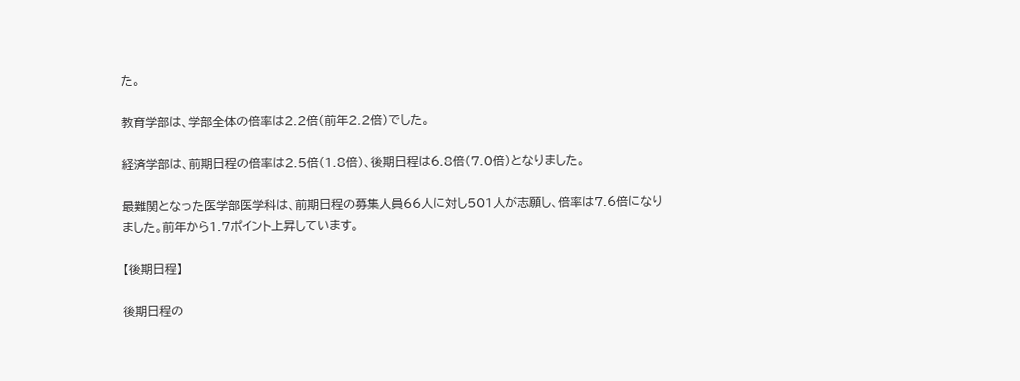た。

教育学部は、学部全体の倍率は2.2倍(前年2.2倍)でした。

経済学部は、前期日程の倍率は2.5倍(1.8倍)、後期日程は6.8倍(7.0倍)となりました。

最難関となった医学部医学科は、前期日程の募集人員66人に対し501人が志願し、倍率は7.6倍になりました。前年から1.7ポイント上昇しています。

【後期日程】

後期日程の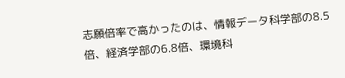志願倍率で高かったのは、情報データ科学部の8.5倍、経済学部の6.8倍、環境科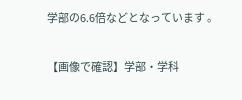学部の6.6倍などとなっています 。

【画像で確認】学部・学科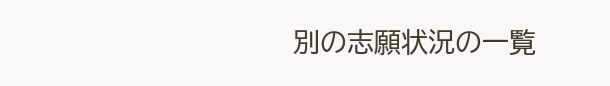別の志願状況の一覧